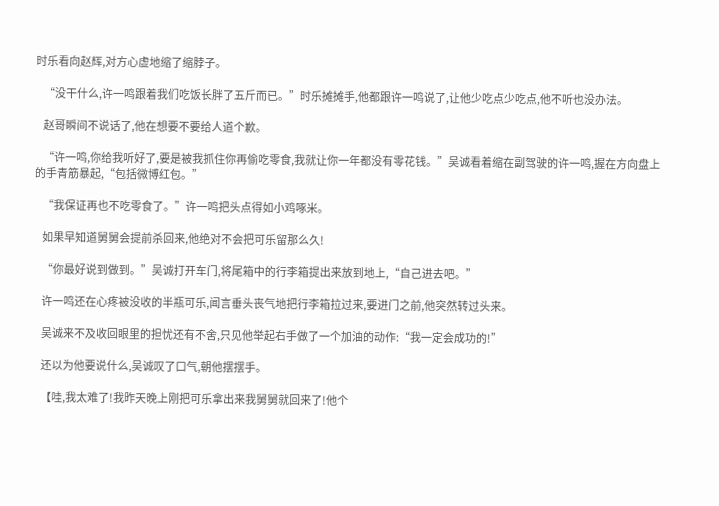时乐看向赵辉,对方心虚地缩了缩脖子。

    “没干什么,许一鸣跟着我们吃饭长胖了五斤而已。”时乐摊摊手,他都跟许一鸣说了,让他少吃点少吃点,他不听也没办法。

    赵哥瞬间不说话了,他在想要不要给人道个歉。

    “许一鸣,你给我听好了,要是被我抓住你再偷吃零食,我就让你一年都没有零花钱。”吴诚看着缩在副驾驶的许一鸣,握在方向盘上的手青筋暴起,“包括微博红包。”

    “我保证再也不吃零食了。”许一鸣把头点得如小鸡啄米。

    如果早知道舅舅会提前杀回来,他绝对不会把可乐留那么久!

    “你最好说到做到。”吴诚打开车门,将尾箱中的行李箱提出来放到地上,“自己进去吧。”

    许一鸣还在心疼被没收的半瓶可乐,闻言垂头丧气地把行李箱拉过来,要进门之前,他突然转过头来。

    吴诚来不及收回眼里的担忧还有不舍,只见他举起右手做了一个加油的动作:“我一定会成功的!”

    还以为他要说什么,吴诚叹了口气,朝他摆摆手。

    【哇,我太难了!我昨天晚上刚把可乐拿出来我舅舅就回来了!他个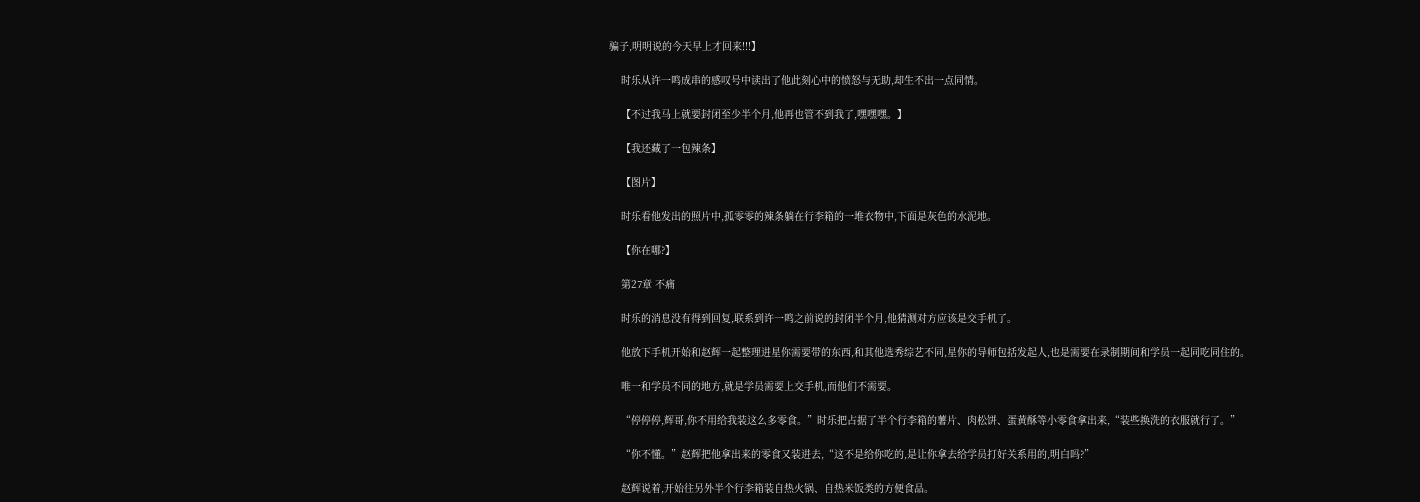骗子,明明说的今天早上才回来!!!】

    时乐从许一鸣成串的感叹号中读出了他此刻心中的愤怒与无助,却生不出一点同情。

    【不过我马上就要封闭至少半个月,他再也管不到我了,嘿嘿嘿。】

    【我还藏了一包辣条】

    【图片】

    时乐看他发出的照片中,孤零零的辣条躺在行李箱的一堆衣物中,下面是灰色的水泥地。

    【你在哪?】

    第27章 不痛

    时乐的消息没有得到回复,联系到许一鸣之前说的封闭半个月,他猜测对方应该是交手机了。

    他放下手机开始和赵辉一起整理进星你需要带的东西,和其他选秀综艺不同,星你的导师包括发起人,也是需要在录制期间和学员一起同吃同住的。

    唯一和学员不同的地方,就是学员需要上交手机,而他们不需要。

    “停停停,辉哥,你不用给我装这么多零食。”时乐把占据了半个行李箱的薯片、肉松饼、蛋黄酥等小零食拿出来,“装些换洗的衣服就行了。”

    “你不懂。”赵辉把他拿出来的零食又装进去,“这不是给你吃的,是让你拿去给学员打好关系用的,明白吗?”

    赵辉说着,开始往另外半个行李箱装自热火锅、自热米饭类的方便食品。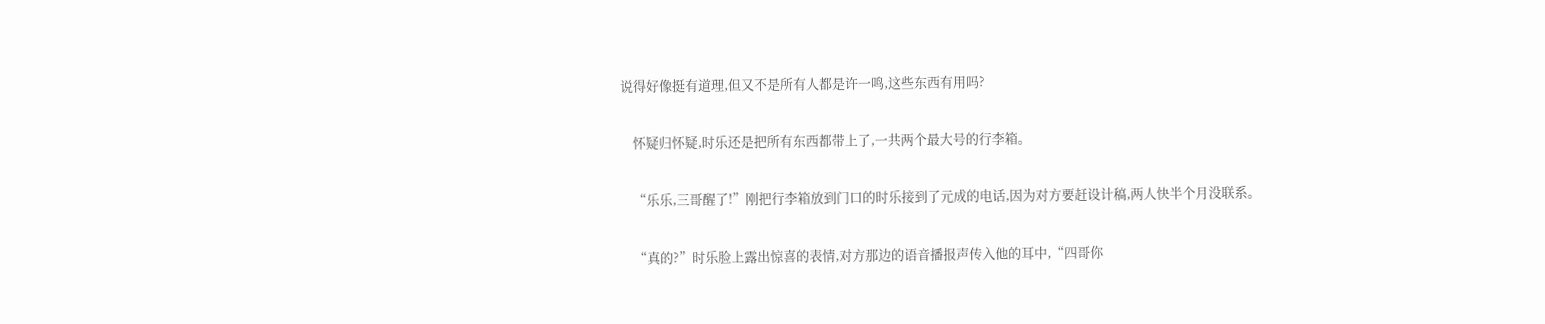说得好像挺有道理,但又不是所有人都是许一鸣,这些东西有用吗?

    怀疑归怀疑,时乐还是把所有东西都带上了,一共两个最大号的行李箱。

    “乐乐,三哥醒了!”刚把行李箱放到门口的时乐接到了元成的电话,因为对方要赶设计稿,两人快半个月没联系。

    “真的?”时乐脸上露出惊喜的表情,对方那边的语音播报声传入他的耳中,“四哥你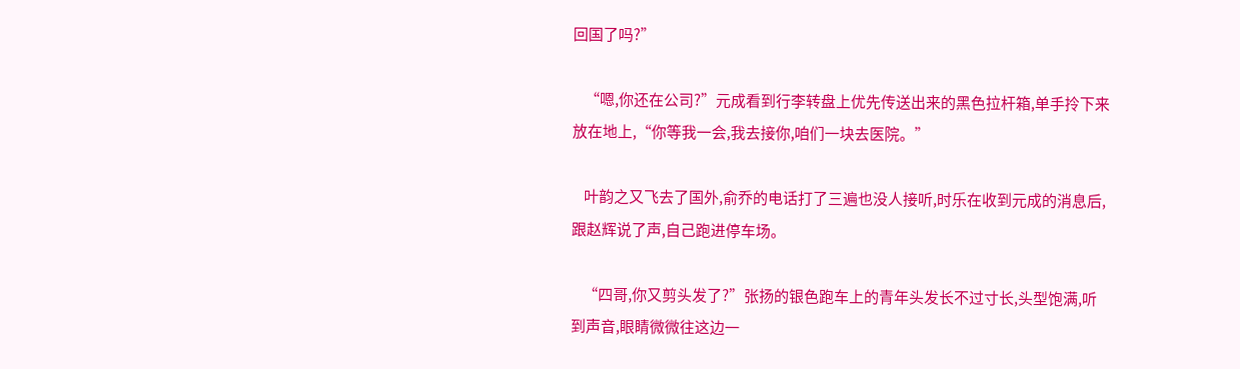回国了吗?”

    “嗯,你还在公司?”元成看到行李转盘上优先传送出来的黑色拉杆箱,单手拎下来放在地上,“你等我一会,我去接你,咱们一块去医院。”

    叶韵之又飞去了国外,俞乔的电话打了三遍也没人接听,时乐在收到元成的消息后,跟赵辉说了声,自己跑进停车场。

    “四哥,你又剪头发了?”张扬的银色跑车上的青年头发长不过寸长,头型饱满,听到声音,眼睛微微往这边一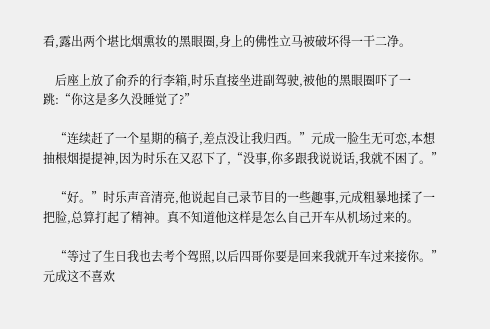看,露出两个堪比烟熏妆的黑眼圈,身上的佛性立马被破坏得一干二净。

    后座上放了俞乔的行李箱,时乐直接坐进副驾驶,被他的黑眼圈吓了一跳:“你这是多久没睡觉了?”

    “连续赶了一个星期的稿子,差点没让我归西。”元成一脸生无可恋,本想抽根烟提提神,因为时乐在又忍下了,“没事,你多跟我说说话,我就不困了。”

    “好。”时乐声音清亮,他说起自己录节目的一些趣事,元成粗暴地揉了一把脸,总算打起了精神。真不知道他这样是怎么自己开车从机场过来的。

    “等过了生日我也去考个驾照,以后四哥你要是回来我就开车过来接你。”元成这不喜欢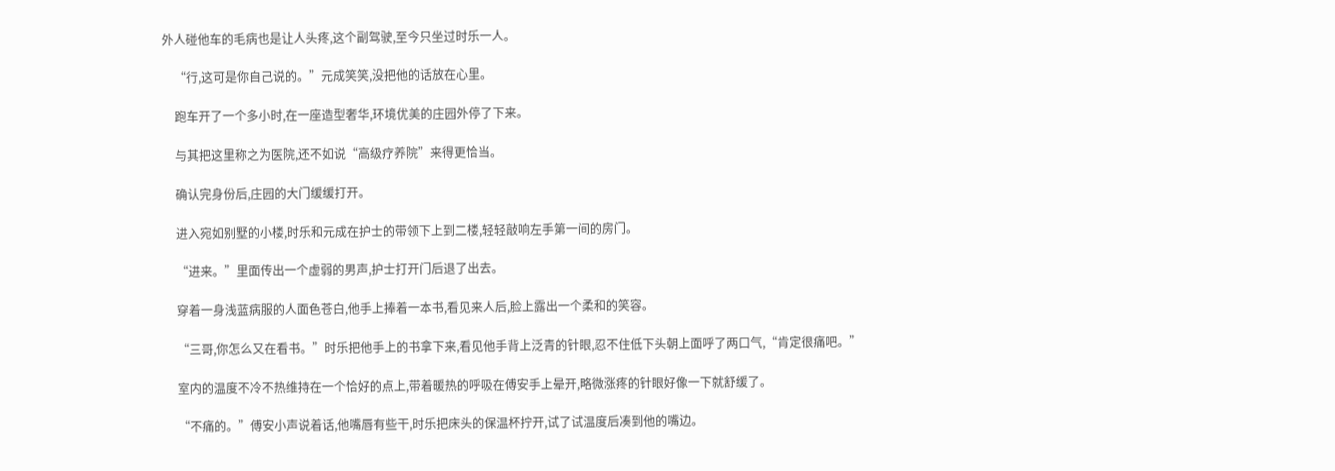外人碰他车的毛病也是让人头疼,这个副驾驶,至今只坐过时乐一人。

    “行,这可是你自己说的。”元成笑笑,没把他的话放在心里。

    跑车开了一个多小时,在一座造型奢华,环境优美的庄园外停了下来。

    与其把这里称之为医院,还不如说“高级疗养院”来得更恰当。

    确认完身份后,庄园的大门缓缓打开。

    进入宛如别墅的小楼,时乐和元成在护士的带领下上到二楼,轻轻敲响左手第一间的房门。

    “进来。”里面传出一个虚弱的男声,护士打开门后退了出去。

    穿着一身浅蓝病服的人面色苍白,他手上捧着一本书,看见来人后,脸上露出一个柔和的笑容。

    “三哥,你怎么又在看书。”时乐把他手上的书拿下来,看见他手背上泛青的针眼,忍不住低下头朝上面呼了两口气,“肯定很痛吧。”

    室内的温度不冷不热维持在一个恰好的点上,带着暖热的呼吸在傅安手上晕开,略微涨疼的针眼好像一下就舒缓了。

    “不痛的。”傅安小声说着话,他嘴唇有些干,时乐把床头的保温杯拧开,试了试温度后凑到他的嘴边。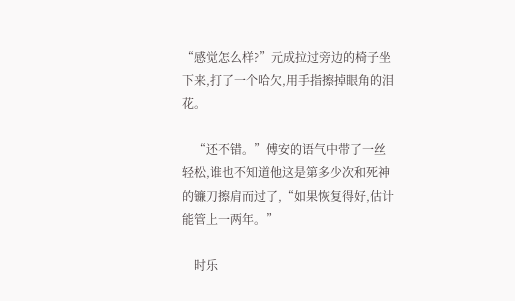“感觉怎么样?”元成拉过旁边的椅子坐下来,打了一个哈欠,用手指擦掉眼角的泪花。

    “还不错。”傅安的语气中带了一丝轻松,谁也不知道他这是第多少次和死神的镰刀擦肩而过了,“如果恢复得好,估计能管上一两年。”

    时乐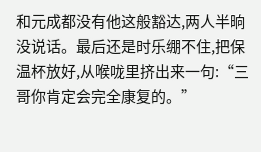和元成都没有他这般豁达,两人半晌没说话。最后还是时乐绷不住,把保温杯放好,从喉咙里挤出来一句:“三哥你肯定会完全康复的。”